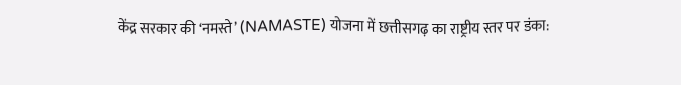केंद्र सरकार की ‘नमस्ते’ (NAMASTE) योजना में छत्तीसगढ़ का राष्ट्रीय स्तर पर डंका: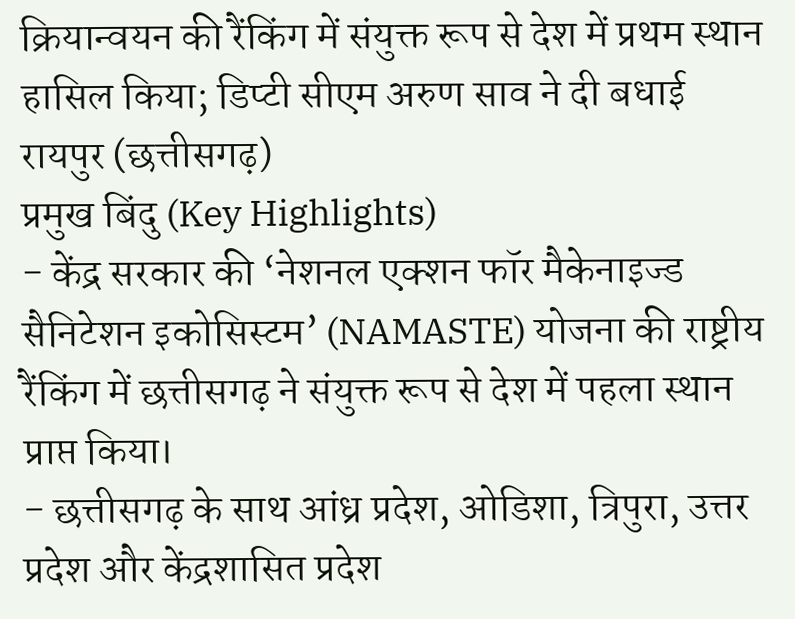क्रियान्वयन की रैंकिंग में संयुक्त रूप से देश में प्रथम स्थान हासिल किया; डिप्टी सीएम अरुण साव ने दी बधाई
रायपुर (छत्तीसगढ़)
प्रमुख बिंदु (Key Highlights)
- केंद्र सरकार की ‘नेशनल एक्शन फॉर मैकेनाइज्ड सैनिटेशन इकोसिस्टम’ (NAMASTE) योजना की राष्ट्रीय रैंकिंग में छत्तीसगढ़ ने संयुक्त रूप से देश में पहला स्थान प्राप्त किया।
- छत्तीसगढ़ के साथ आंध्र प्रदेश, ओडिशा, त्रिपुरा, उत्तर प्रदेश और केंद्रशासित प्रदेश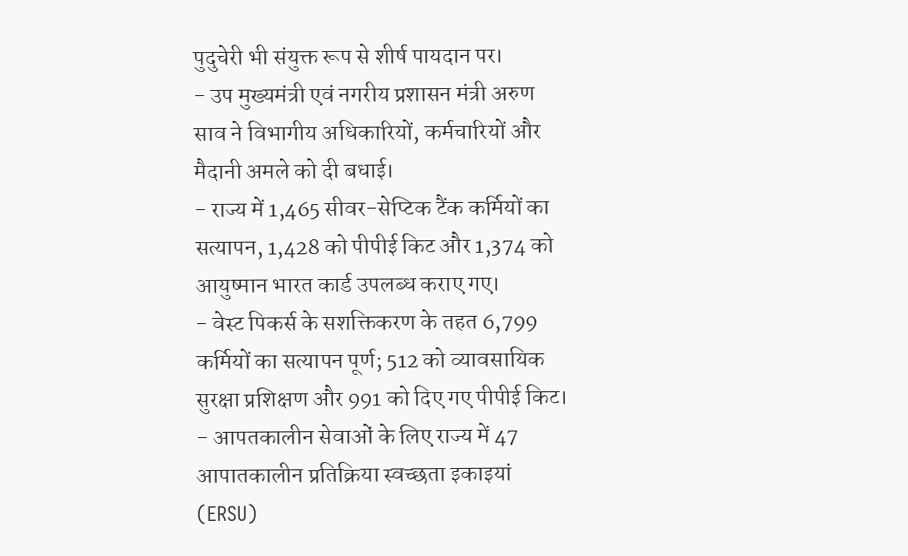पुदुचेरी भी संयुक्त रूप से शीर्ष पायदान पर।
- उप मुख्यमंत्री एवं नगरीय प्रशासन मंत्री अरुण साव ने विभागीय अधिकारियों, कर्मचारियों और मैदानी अमले को दी बधाई।
- राज्य में 1,465 सीवर-सेप्टिक टैंक कर्मियों का सत्यापन, 1,428 को पीपीई किट और 1,374 को आयुष्मान भारत कार्ड उपलब्ध कराए गए।
- वेस्ट पिकर्स के सशक्तिकरण के तहत 6,799 कर्मियों का सत्यापन पूर्ण; 512 को व्यावसायिक सुरक्षा प्रशिक्षण और 991 को दिए गए पीपीई किट।
- आपतकालीन सेवाओं के लिए राज्य में 47 आपातकालीन प्रतिक्रिया स्वच्छता इकाइयां (ERSU)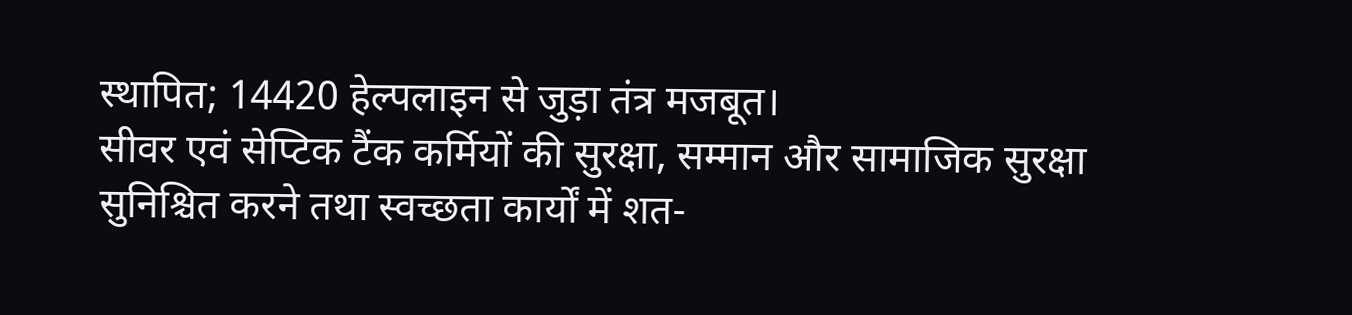स्थापित; 14420 हेल्पलाइन से जुड़ा तंत्र मजबूत।
सीवर एवं सेप्टिक टैंक कर्मियों की सुरक्षा, सम्मान और सामाजिक सुरक्षा सुनिश्चित करने तथा स्वच्छता कार्यों में शत-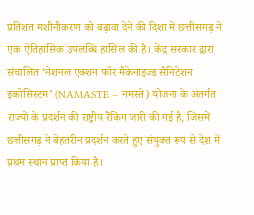प्रतिशत मशीनीकरण को बढ़ावा देने की दिशा में छत्तीसगढ़ ने एक ऐतिहासिक उपलब्धि हासिल की है। केंद्र सरकार द्वारा संचालित ‘नेशनल एक्शन फॉर मैकेनाइज्ड सैनिटेशन इकोसिस्टम’ (NAMASTE – नमस्ते) योजना के अंतर्गत राज्यों के प्रदर्शन की राष्ट्रीय रैंकिंग जारी की गई है, जिसमें छत्तीसगढ़ ने बेहतरीन प्रदर्शन करते हुए संयुक्त रूप से देश में प्रथम स्थान प्राप्त किया है।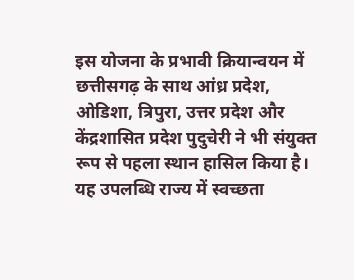इस योजना के प्रभावी क्रियान्वयन में छत्तीसगढ़ के साथ आंध्र प्रदेश, ओडिशा, त्रिपुरा, उत्तर प्रदेश और केंद्रशासित प्रदेश पुदुचेरी ने भी संयुक्त रूप से पहला स्थान हासिल किया है। यह उपलब्धि राज्य में स्वच्छता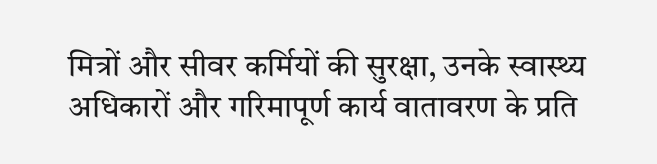मित्रों और सीवर कर्मियों की सुरक्षा, उनके स्वास्थ्य अधिकारों और गरिमापूर्ण कार्य वातावरण के प्रति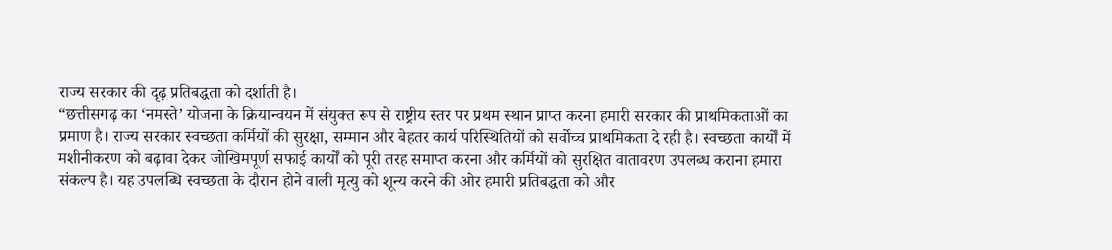राज्य सरकार की दृढ़ प्रतिबद्धता को दर्शाती है।
“छत्तीसगढ़ का ‘नमस्ते’ योजना के क्रियान्वयन में संयुक्त रूप से राष्ट्रीय स्तर पर प्रथम स्थान प्राप्त करना हमारी सरकार की प्राथमिकताओं का प्रमाण है। राज्य सरकार स्वच्छता कर्मियों की सुरक्षा, सम्मान और बेहतर कार्य परिस्थितियों को सर्वोच्च प्राथमिकता दे रही है। स्वच्छता कार्यों में मशीनीकरण को बढ़ावा देकर जोखिमपूर्ण सफाई कार्यों को पूरी तरह समाप्त करना और कर्मियों को सुरक्षित वातावरण उपलब्ध कराना हमारा संकल्प है। यह उपलब्धि स्वच्छता के दौरान होने वाली मृत्यु को शून्य करने की ओर हमारी प्रतिबद्धता को और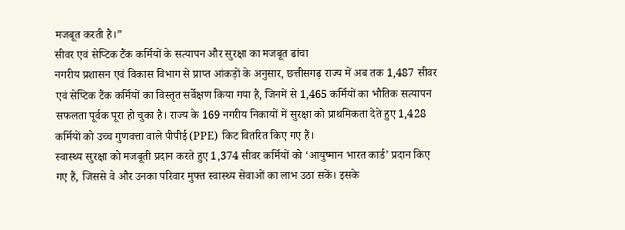मजबूत करती है।”
सीवर एवं सेप्टिक टैंक कर्मियों के सत्यापन और सुरक्षा का मजबूत ढांचा
नगरीय प्रशासन एवं विकास विभाग से प्राप्त आंकड़ों के अनुसार, छत्तीसगढ़ राज्य में अब तक 1,487 सीवर एवं सेप्टिक टैंक कर्मियों का विस्तृत सर्वेक्षण किया गया है, जिनमें से 1,465 कर्मियों का भौतिक सत्यापन सफलता पूर्वक पूरा हो चुका है। राज्य के 169 नगरीय निकायों में सुरक्षा को प्राथमिकता देते हुए 1,428 कर्मियों को उच्च गुणवत्ता वाले पीपीई (PPE) किट वितरित किए गए हैं।
स्वास्थ्य सुरक्षा को मजबूती प्रदान करते हुए 1,374 सीवर कर्मियों को ‘आयुष्मान भारत कार्ड’ प्रदान किए गए हैं, जिससे वे और उनका परिवार मुफ्त स्वास्थ्य सेवाओं का लाभ उठा सकें। इसके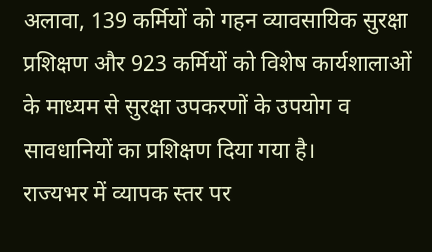अलावा, 139 कर्मियों को गहन व्यावसायिक सुरक्षा प्रशिक्षण और 923 कर्मियों को विशेष कार्यशालाओं के माध्यम से सुरक्षा उपकरणों के उपयोग व सावधानियों का प्रशिक्षण दिया गया है।
राज्यभर में व्यापक स्तर पर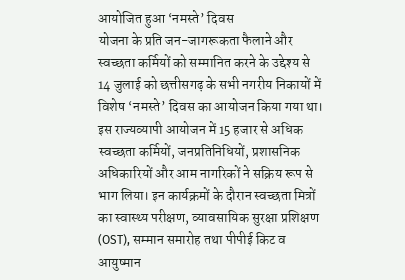आयोजित हुआ ‘नमस्ते’ दिवस
योजना के प्रति जन-जागरूकता फैलाने और स्वच्छता कर्मियों को सम्मानित करने के उद्देश्य से 14 जुलाई को छत्तीसगढ़ के सभी नगरीय निकायों में विशेष ‘नमस्ते’ दिवस का आयोजन किया गया था। इस राज्यव्यापी आयोजन में 15 हजार से अधिक स्वच्छता कर्मियों, जनप्रतिनिधियों, प्रशासनिक अधिकारियों और आम नागरिकों ने सक्रिय रूप से भाग लिया। इन कार्यक्रमों के दौरान स्वच्छता मित्रों का स्वास्थ्य परीक्षण, व्यावसायिक सुरक्षा प्रशिक्षण (OST), सम्मान समारोह तथा पीपीई किट व आयुष्मान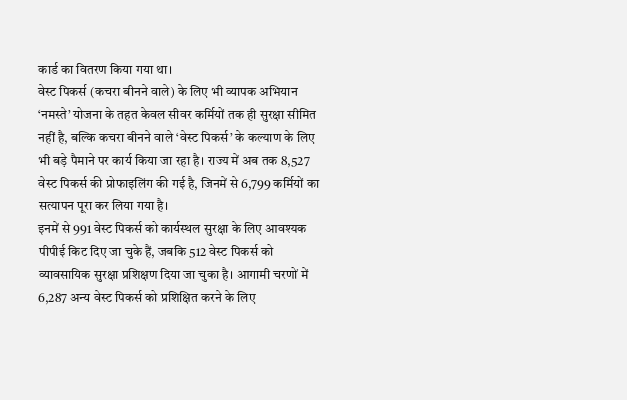कार्ड का वितरण किया गया था।
वेस्ट पिकर्स (कचरा बीनने वाले) के लिए भी व्यापक अभियान
‘नमस्ते’ योजना के तहत केवल सीवर कर्मियों तक ही सुरक्षा सीमित नहीं है, बल्कि कचरा बीनने वाले ‘वेस्ट पिकर्स’ के कल्याण के लिए भी बड़े पैमाने पर कार्य किया जा रहा है। राज्य में अब तक 8,527 वेस्ट पिकर्स की प्रोफाइलिंग की गई है, जिनमें से 6,799 कर्मियों का सत्यापन पूरा कर लिया गया है।
इनमें से 991 वेस्ट पिकर्स को कार्यस्थल सुरक्षा के लिए आवश्यक पीपीई किट दिए जा चुके हैं, जबकि 512 वेस्ट पिकर्स को व्यावसायिक सुरक्षा प्रशिक्षण दिया जा चुका है। आगामी चरणों में 6,287 अन्य वेस्ट पिकर्स को प्रशिक्षित करने के लिए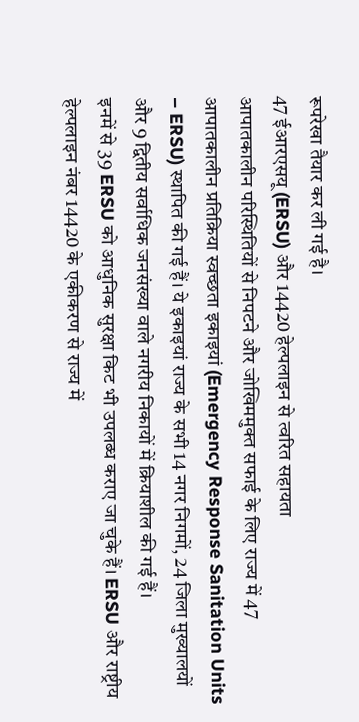रूपरेखा तैयार कर ली गई है।
47 ईआरएसयू (ERSU) और 14420 हेल्पलाइन से त्वरित सहायता
आपातकालीन परिस्थितियों से निपटने और जोखिममुक्त सफाई के लिए राज्य में 47 आपातकालीन प्रतिक्रिया स्वच्छता इकाइयां (Emergency Response Sanitation Units – ERSU) स्थापित की गई हैं। ये इकाइयां राज्य के सभी 14 नगर निगमों, 24 जिला मुख्यालयों और 9 द्वितीय सर्वाधिक जनसंख्या वाले नगरीय निकायों में क्रियाशील की गई हैं।
इनमें से 39 ERSU को आधुनिक सुरक्षा किट भी उपलब्ध कराए जा चुके हैं। ERSU और राष्ट्रीय हेल्पलाइन नंबर 14420 के एकीकरण से राज्य में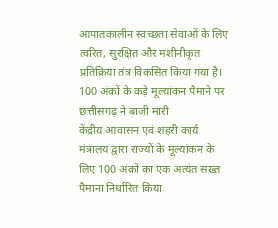आपातकालीन स्वच्छता सेवाओं के लिए त्वरित, सुरक्षित और मशीनीकृत प्रतिक्रिया तंत्र विकसित किया गया है।
100 अंकों के कड़े मूल्यांकन पैमाने पर छत्तीसगढ़ ने बाजी मारी
केंद्रीय आवासन एवं शहरी कार्य मंत्रालय द्वारा राज्यों के मूल्यांकन के लिए 100 अंकों का एक अत्यंत सख्त पैमाना निर्धारित किया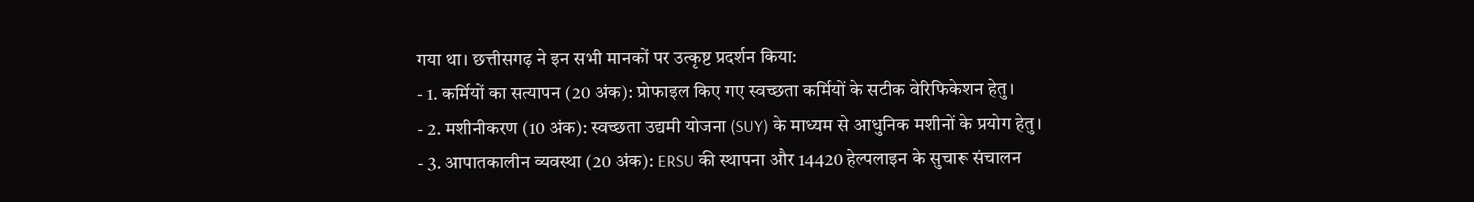गया था। छत्तीसगढ़ ने इन सभी मानकों पर उत्कृष्ट प्रदर्शन किया:
- 1. कर्मियों का सत्यापन (20 अंक): प्रोफाइल किए गए स्वच्छता कर्मियों के सटीक वेरिफिकेशन हेतु।
- 2. मशीनीकरण (10 अंक): स्वच्छता उद्यमी योजना (SUY) के माध्यम से आधुनिक मशीनों के प्रयोग हेतु।
- 3. आपातकालीन व्यवस्था (20 अंक): ERSU की स्थापना और 14420 हेल्पलाइन के सुचारू संचालन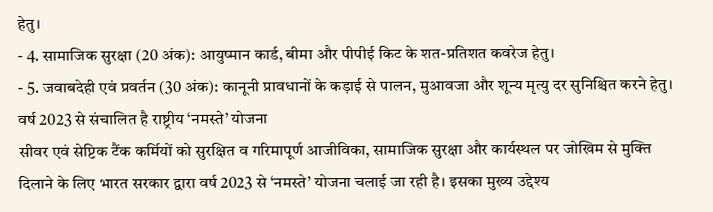हेतु।
- 4. सामाजिक सुरक्षा (20 अंक): आयुष्मान कार्ड, बीमा और पीपीई किट के शत-प्रतिशत कवरेज हेतु।
- 5. जवाबदेही एवं प्रवर्तन (30 अंक): कानूनी प्रावधानों के कड़ाई से पालन, मुआवजा और शून्य मृत्यु दर सुनिश्चित करने हेतु।
वर्ष 2023 से संचालित है राष्ट्रीय ‘नमस्ते’ योजना
सीवर एवं सेप्टिक टैंक कर्मियों को सुरक्षित व गरिमापूर्ण आजीविका, सामाजिक सुरक्षा और कार्यस्थल पर जोखिम से मुक्ति दिलाने के लिए भारत सरकार द्वारा वर्ष 2023 से ‘नमस्ते’ योजना चलाई जा रही है। इसका मुख्य उद्देश्य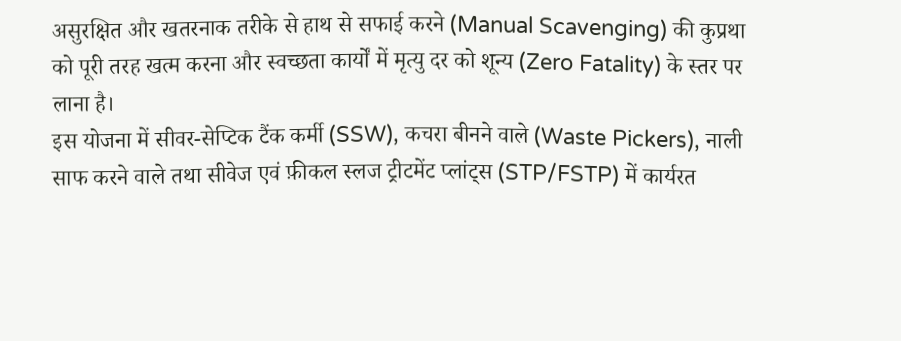असुरक्षित और खतरनाक तरीके से हाथ से सफाई करने (Manual Scavenging) की कुप्रथा को पूरी तरह खत्म करना और स्वच्छता कार्यों में मृत्यु दर को शून्य (Zero Fatality) के स्तर पर लाना है।
इस योजना में सीवर-सेप्टिक टैंक कर्मी (SSW), कचरा बीनने वाले (Waste Pickers), नाली साफ करने वाले तथा सीवेज एवं फ़ीकल स्लज ट्रीटमेंट प्लांट्स (STP/FSTP) में कार्यरत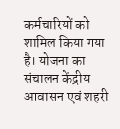कर्मचारियों को शामिल किया गया है। योजना का संचालन केंद्रीय आवासन एवं शहरी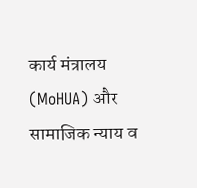कार्य मंत्रालय (MoHUA) और सामाजिक न्याय व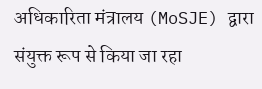अधिकारिता मंत्रालय (MoSJE) द्वारा संयुक्त रूप से किया जा रहा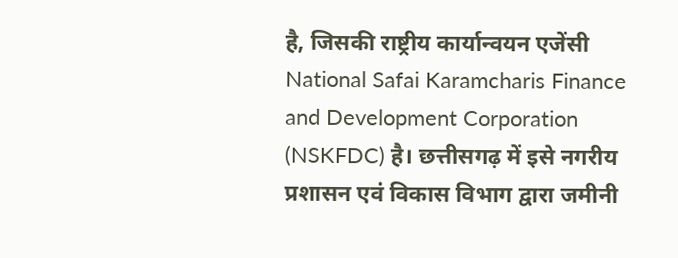है, जिसकी राष्ट्रीय कार्यान्वयन एजेंसी National Safai Karamcharis Finance and Development Corporation (NSKFDC) है। छत्तीसगढ़ में इसे नगरीय प्रशासन एवं विकास विभाग द्वारा जमीनी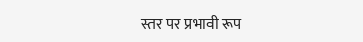स्तर पर प्रभावी रूप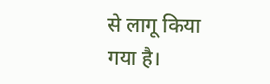से लागू किया गया है।